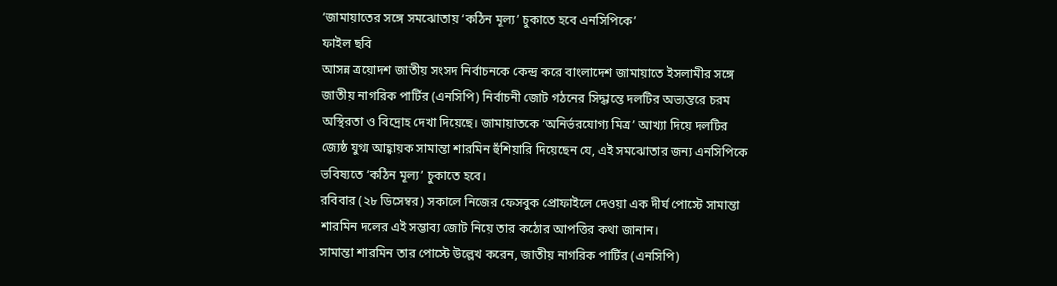‘জামায়াতের সঙ্গে সমঝোতায় ‘কঠিন মূল্য’ চুকাতে হবে এনসিপিকে’
ফাইল ছবি
আসন্ন ত্রয়োদশ জাতীয় সংসদ নির্বাচনকে কেন্দ্র করে বাংলাদেশ জামায়াতে ইসলামীর সঙ্গে জাতীয় নাগরিক পার্টির (এনসিপি) নির্বাচনী জোট গঠনের সিদ্ধান্তে দলটির অভ্যন্তরে চরম অস্থিরতা ও বিদ্রোহ দেখা দিয়েছে। জামায়াতকে ‘অনির্ভরযোগ্য মিত্র’ আখ্যা দিয়ে দলটির জ্যেষ্ঠ যুগ্ম আহ্বায়ক সামান্তা শারমিন হুঁশিয়ারি দিয়েছেন যে, এই সমঝোতার জন্য এনসিপিকে ভবিষ্যতে ‘কঠিন মূল্য’ চুকাতে হবে।
রবিবার (২৮ ডিসেম্বর) সকালে নিজের ফেসবুক প্রোফাইলে দেওয়া এক দীর্ঘ পোস্টে সামান্তা শারমিন দলের এই সম্ভাব্য জোট নিয়ে তার কঠোর আপত্তির কথা জানান।
সামান্তা শারমিন তার পোস্টে উল্লেখ করেন, জাতীয় নাগরিক পার্টির (এনসিপি)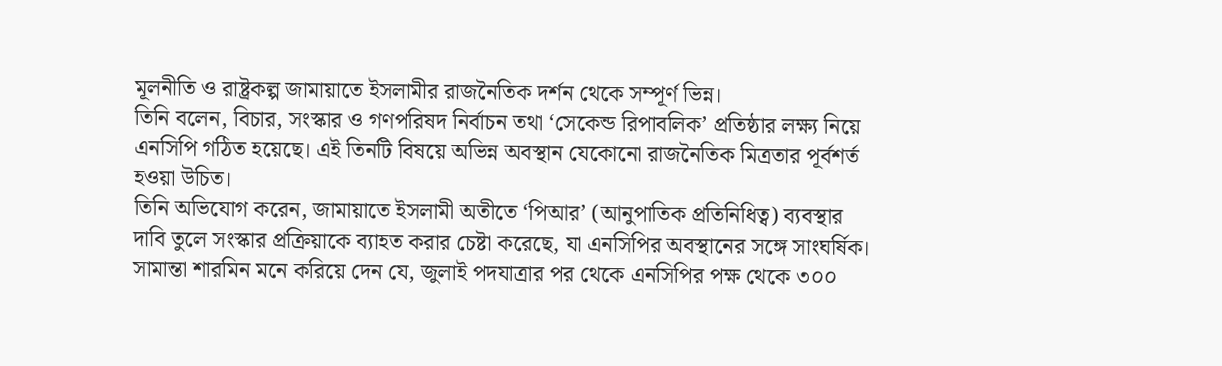মূলনীতি ও রাষ্ট্রকল্প জামায়াতে ইসলামীর রাজনৈতিক দর্শন থেকে সম্পূর্ণ ভিন্ন।
তিনি বলেন, বিচার, সংস্কার ও গণপরিষদ নির্বাচন তথা ‘সেকেন্ড রিপাবলিক’ প্রতিষ্ঠার লক্ষ্য নিয়ে এনসিপি গঠিত হয়েছে। এই তিনটি বিষয়ে অভিন্ন অবস্থান যেকোনো রাজনৈতিক মিত্রতার পূর্বশর্ত হওয়া উচিত।
তিনি অভিযোগ করেন, জামায়াতে ইসলামী অতীতে ‘পিআর’ (আনুপাতিক প্রতিনিধিত্ব) ব্যবস্থার দাবি তুলে সংস্কার প্রক্রিয়াকে ব্যাহত করার চেষ্টা করেছে, যা এনসিপির অবস্থানের সঙ্গে সাংঘর্ষিক।
সামান্তা শারমিন মনে করিয়ে দেন যে, জুলাই পদযাত্রার পর থেকে এনসিপির পক্ষ থেকে ৩০০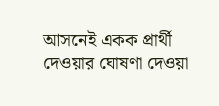আসনেই একক প্রার্থী দেওয়ার ঘোষণা দেওয়া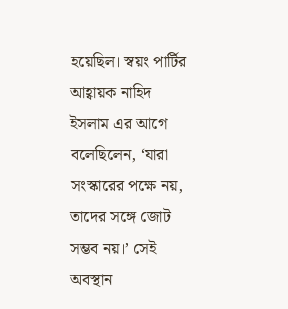হয়েছিল। স্বয়ং পার্টির আহ্বায়ক নাহিদ ইসলাম এর আগে বলেছিলেন, ‘যারা সংস্কারের পক্ষে নয়, তাদের সঙ্গে জোট সম্ভব নয়।’ সেই অবস্থান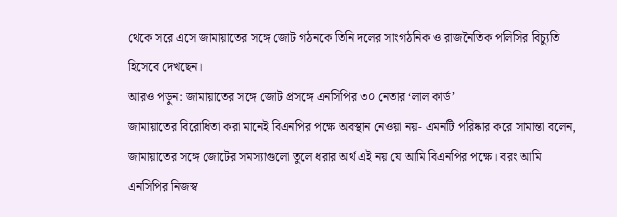থেকে সরে এসে জামায়াতের সঙ্গে জোট গঠনকে তিনি দলের সাংগঠনিক ও রাজনৈতিক পলিসির বিচ্যুতি হিসেবে দেখছেন।
আরও পড়ুন: জামায়াতের সঙ্গে জোট প্রসঙ্গে এনসিপির ৩০ নেতার ‘লাল কার্ড’
জামায়াতের বিরোধিতা করা মানেই বিএনপির পক্ষে অবস্থান নেওয়া নয়- এমনটি পরিষ্কার করে সামান্তা বলেন, জামায়াতের সঙ্গে জোটের সমস্যাগুলো তুলে ধরার অর্থ এই নয় যে আমি বিএনপির পক্ষে। বরং আমি এনসিপির নিজস্ব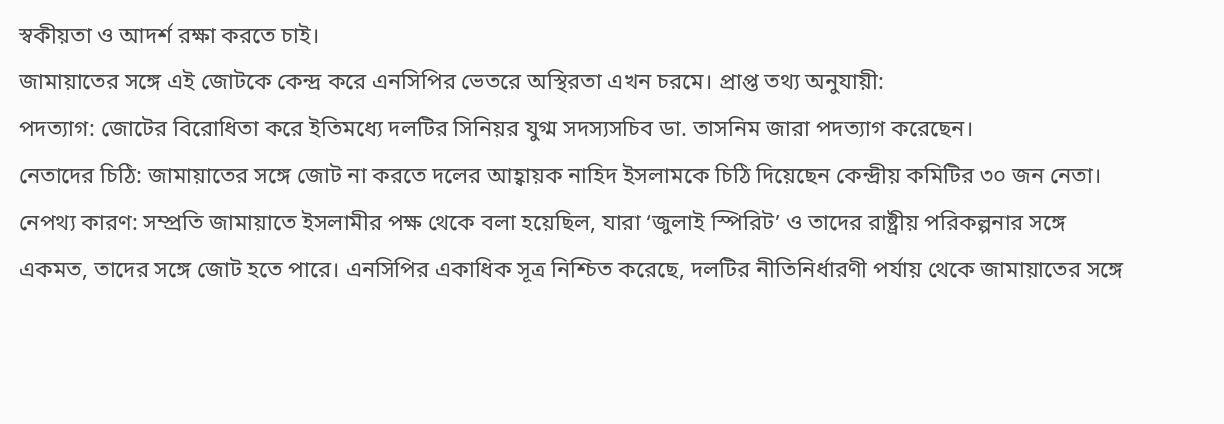স্বকীয়তা ও আদর্শ রক্ষা করতে চাই।
জামায়াতের সঙ্গে এই জোটকে কেন্দ্র করে এনসিপির ভেতরে অস্থিরতা এখন চরমে। প্রাপ্ত তথ্য অনুযায়ী:
পদত্যাগ: জোটের বিরোধিতা করে ইতিমধ্যে দলটির সিনিয়র যুগ্ম সদস্যসচিব ডা. তাসনিম জারা পদত্যাগ করেছেন।
নেতাদের চিঠি: জামায়াতের সঙ্গে জোট না করতে দলের আহ্বায়ক নাহিদ ইসলামকে চিঠি দিয়েছেন কেন্দ্রীয় কমিটির ৩০ জন নেতা।
নেপথ্য কারণ: সম্প্রতি জামায়াতে ইসলামীর পক্ষ থেকে বলা হয়েছিল, যারা ‘জুলাই স্পিরিট’ ও তাদের রাষ্ট্রীয় পরিকল্পনার সঙ্গে একমত, তাদের সঙ্গে জোট হতে পারে। এনসিপির একাধিক সূত্র নিশ্চিত করেছে, দলটির নীতিনির্ধারণী পর্যায় থেকে জামায়াতের সঙ্গে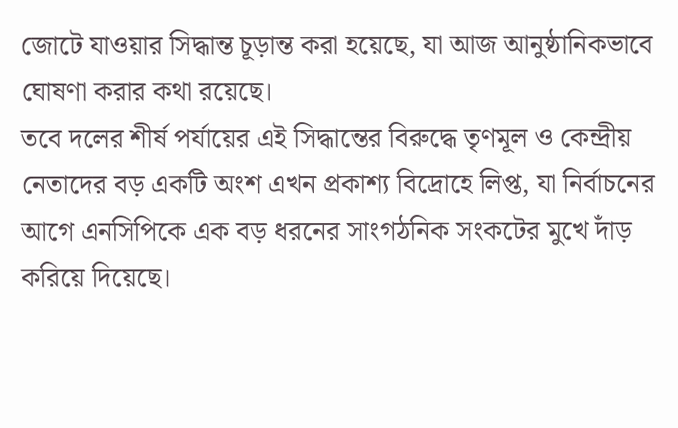জোটে যাওয়ার সিদ্ধান্ত চূড়ান্ত করা হয়েছে, যা আজ আনুষ্ঠানিকভাবে ঘোষণা করার কথা রয়েছে।
তবে দলের শীর্ষ পর্যায়ের এই সিদ্ধান্তের বিরুদ্ধে তৃণমূল ও কেন্দ্রীয় নেতাদের বড় একটি অংশ এখন প্রকাশ্য বিদ্রোহে লিপ্ত, যা নির্বাচনের আগে এনসিপিকে এক বড় ধরনের সাংগঠনিক সংকটের মুখে দাঁড় করিয়ে দিয়েছে।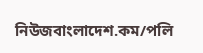নিউজবাংলাদেশ.কম/পলি